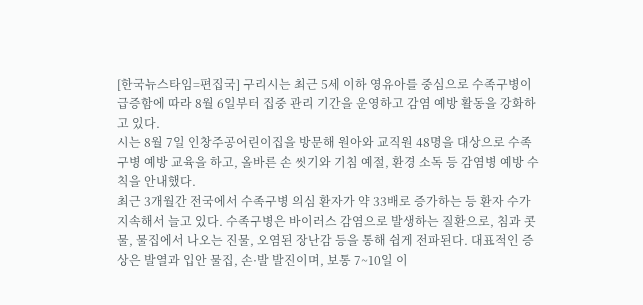[한국뉴스타임=편집국] 구리시는 최근 5세 이하 영유아를 중심으로 수족구병이 급증함에 따라 8월 6일부터 집중 관리 기간을 운영하고 감염 예방 활동을 강화하고 있다.
시는 8월 7일 인창주공어린이집을 방문해 원아와 교직원 48명을 대상으로 수족구병 예방 교육을 하고, 올바른 손 씻기와 기침 예절, 환경 소독 등 감염병 예방 수칙을 안내했다.
최근 3개월간 전국에서 수족구병 의심 환자가 약 33배로 증가하는 등 환자 수가 지속해서 늘고 있다. 수족구병은 바이러스 감염으로 발생하는 질환으로, 침과 콧물, 물집에서 나오는 진물, 오염된 장난감 등을 통해 쉽게 전파된다. 대표적인 증상은 발열과 입안 물집, 손·발 발진이며, 보통 7~10일 이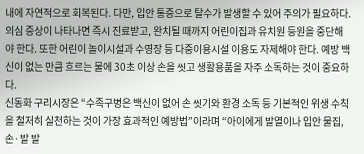내에 자연적으로 회복된다. 다만, 입안 통증으로 탈수가 발생할 수 있어 주의가 필요하다.
의심 증상이 나타나면 즉시 진료받고, 완치될 때까지 어린이집과 유치원 등원을 중단해야 한다. 또한 어린이 놀이시설과 수영장 등 다중이용시설 이용도 자제해야 한다. 예방 백신이 없는 만큼 흐르는 물에 30초 이상 손을 씻고 생활용품을 자주 소독하는 것이 중요하다.
신동화 구리시장은 “수족구병은 백신이 없어 손 씻기와 환경 소독 등 기본적인 위생 수칙을 철저히 실천하는 것이 가장 효과적인 예방법”이라며 “아이에게 발열이나 입안 물집, 손·발 발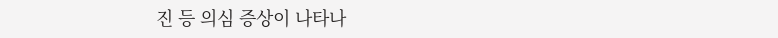진 등 의심 증상이 나타나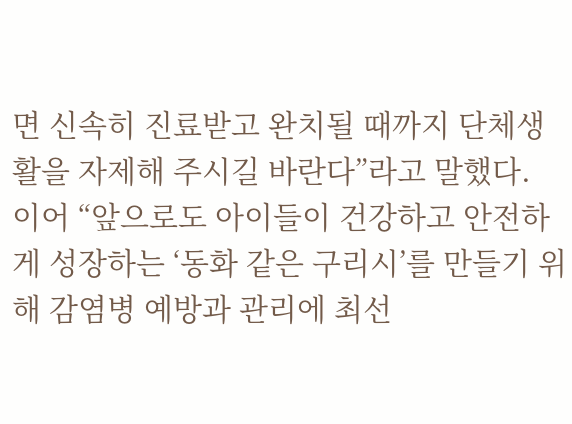면 신속히 진료받고 완치될 때까지 단체생활을 자제해 주시길 바란다”라고 말했다.
이어 “앞으로도 아이들이 건강하고 안전하게 성장하는 ‘동화 같은 구리시’를 만들기 위해 감염병 예방과 관리에 최선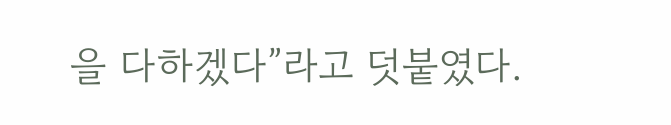을 다하겠다”라고 덧붙였다.